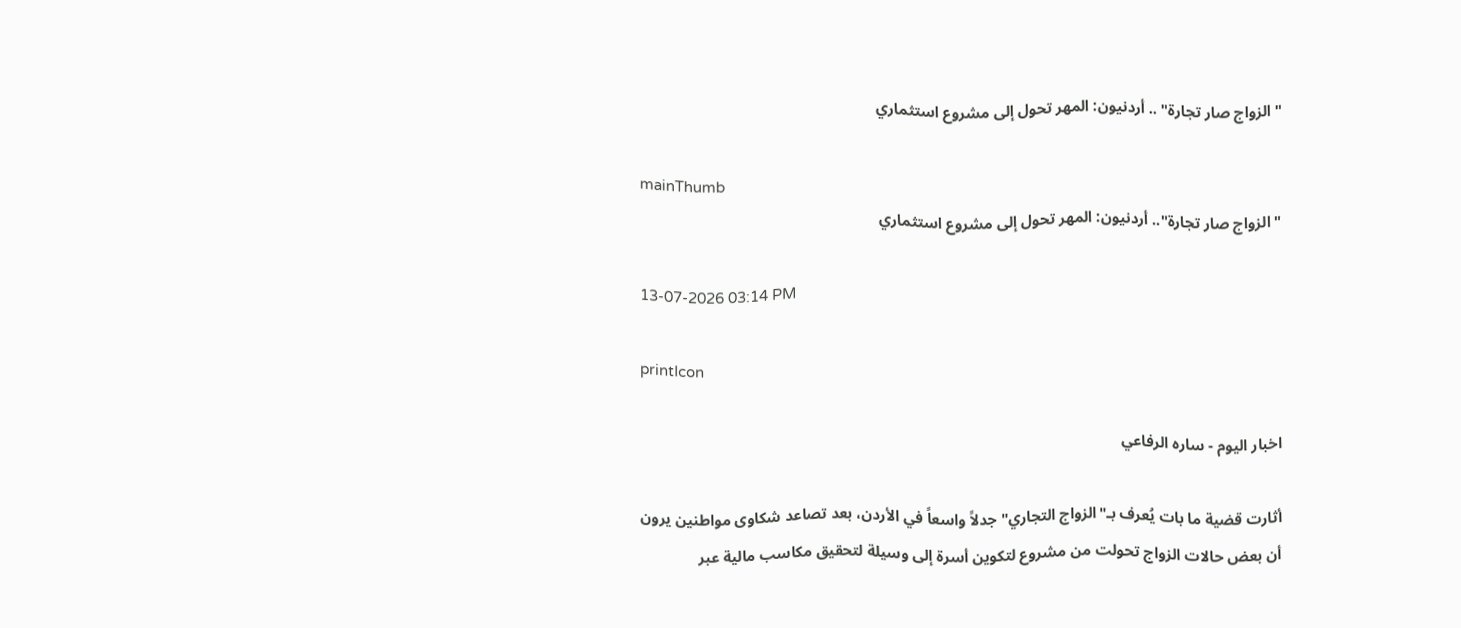"الزواج صار تجارة" .. أردنيون: المهر تحول إلى مشروع استثماري

mainThumb
"الزواج صار تجارة".. أردنيون: المهر تحول إلى مشروع استثماري

13-07-2026 03:14 PM

printIcon

اخبار اليوم - ساره الرفاعي

أثارت قضية ما بات يُعرف بـ"الزواج التجاري" جدلاً واسعاً في الأردن، بعد تصاعد شكاوى مواطنين يرون أن بعض حالات الزواج تحولت من مشروع لتكوين أسرة إلى وسيلة لتحقيق مكاسب مالية عبر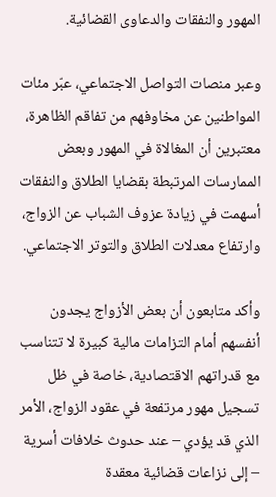المهور والنفقات والدعاوى القضائية.

وعبر منصات التواصل الاجتماعي، عبّر مئات المواطنين عن مخاوفهم من تفاقم الظاهرة، معتبرين أن المغالاة في المهور وبعض الممارسات المرتبطة بقضايا الطلاق والنفقات أسهمت في زيادة عزوف الشباب عن الزواج، وارتفاع معدلات الطلاق والتوتر الاجتماعي.

وأكد متابعون أن بعض الأزواج يجدون أنفسهم أمام التزامات مالية كبيرة لا تتناسب مع قدراتهم الاقتصادية، خاصة في ظل تسجيل مهور مرتفعة في عقود الزواج، الأمر الذي قد يؤدي – عند حدوث خلافات أسرية – إلى نزاعات قضائية معقدة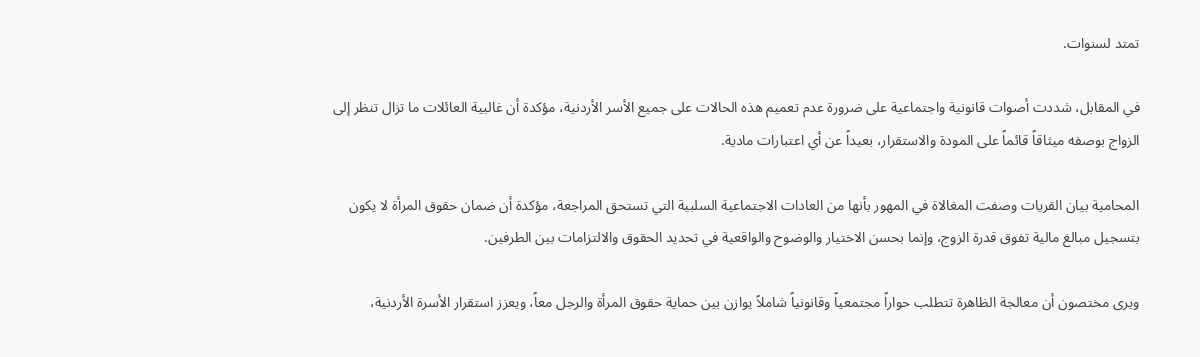تمتد لسنوات.

في المقابل، شددت أصوات قانونية واجتماعية على ضرورة عدم تعميم هذه الحالات على جميع الأسر الأردنية، مؤكدة أن غالبية العائلات ما تزال تنظر إلى الزواج بوصفه ميثاقاً قائماً على المودة والاستقرار، بعيداً عن أي اعتبارات مادية.

المحامية بيان القريات وصفت المغالاة في المهور بأنها من العادات الاجتماعية السلبية التي تستحق المراجعة، مؤكدة أن ضمان حقوق المرأة لا يكون بتسجيل مبالغ مالية تفوق قدرة الزوج، وإنما بحسن الاختيار والوضوح والواقعية في تحديد الحقوق والالتزامات بين الطرفين.

ويرى مختصون أن معالجة الظاهرة تتطلب حواراً مجتمعياً وقانونياً شاملاً يوازن بين حماية حقوق المرأة والرجل معاً، ويعزز استقرار الأسرة الأردنية،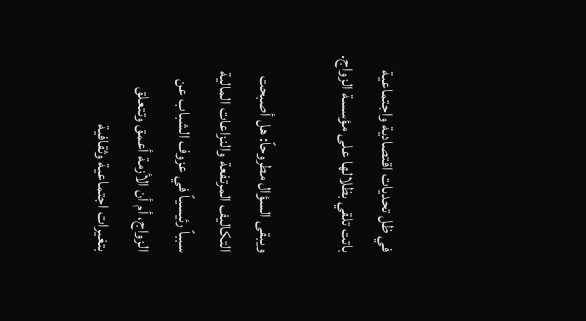في ظل تحديات اقتصادية واجتماعية باتت تلقي بظلالها على مؤسسة الزواج.

ويبقى السؤال مطروحاً: هل أصبحت التكاليف المرتفعة والنزاعات المالية سبباً رئيسياً في عزوف الشباب عن الزواج، أم أن الأزمة أعمق وتتعلق بتغيرات اجتماعية وثقافية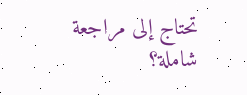تحتاج إلى مراجعة شاملة؟